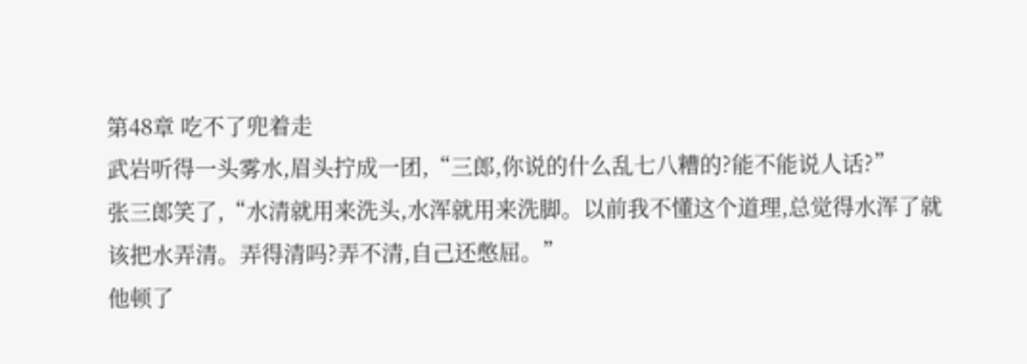第48章 吃不了兜着走
武岩听得一头雾水,眉头拧成一团,“三郎,你说的什么乱七八糟的?能不能说人话?”
张三郎笑了,“水清就用来洗头,水浑就用来洗脚。以前我不懂这个道理,总觉得水浑了就该把水弄清。弄得清吗?弄不清,自己还憋屈。”
他顿了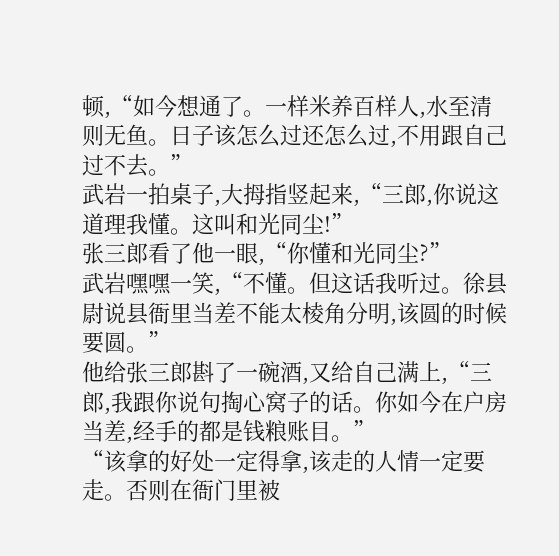顿,“如今想通了。一样米养百样人,水至清则无鱼。日子该怎么过还怎么过,不用跟自己过不去。”
武岩一拍桌子,大拇指竖起来,“三郎,你说这道理我懂。这叫和光同尘!”
张三郎看了他一眼,“你懂和光同尘?”
武岩嘿嘿一笑,“不懂。但这话我听过。徐县尉说县衙里当差不能太棱角分明,该圆的时候要圆。”
他给张三郎斟了一碗酒,又给自己满上,“三郎,我跟你说句掏心窝子的话。你如今在户房当差,经手的都是钱粮账目。”
“该拿的好处一定得拿,该走的人情一定要走。否则在衙门里被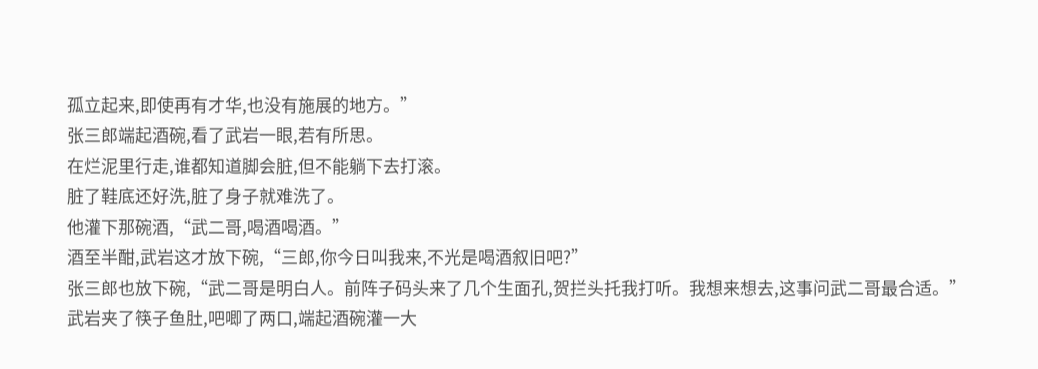孤立起来,即使再有才华,也没有施展的地方。”
张三郎端起酒碗,看了武岩一眼,若有所思。
在烂泥里行走,谁都知道脚会脏,但不能躺下去打滚。
脏了鞋底还好洗,脏了身子就难洗了。
他灌下那碗酒,“武二哥,喝酒喝酒。”
酒至半酣,武岩这才放下碗,“三郎,你今日叫我来,不光是喝酒叙旧吧?”
张三郎也放下碗,“武二哥是明白人。前阵子码头来了几个生面孔,贺拦头托我打听。我想来想去,这事问武二哥最合适。”
武岩夹了筷子鱼肚,吧唧了两口,端起酒碗灌一大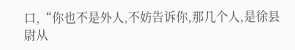口,“你也不是外人,不妨告诉你,那几个人,是徐县尉从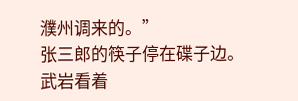濮州调来的。”
张三郎的筷子停在碟子边。
武岩看着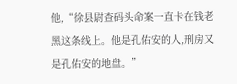他,“徐县尉查码头命案一直卡在钱老黑这条线上。他是孔佑安的人,刑房又是孔佑安的地盘。”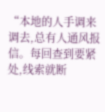“本地的人手调来调去,总有人通风报信。每回查到要紧处,线索就断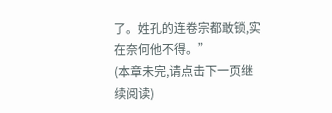了。姓孔的连卷宗都敢锁,实在奈何他不得。”
(本章未完,请点击下一页继续阅读)